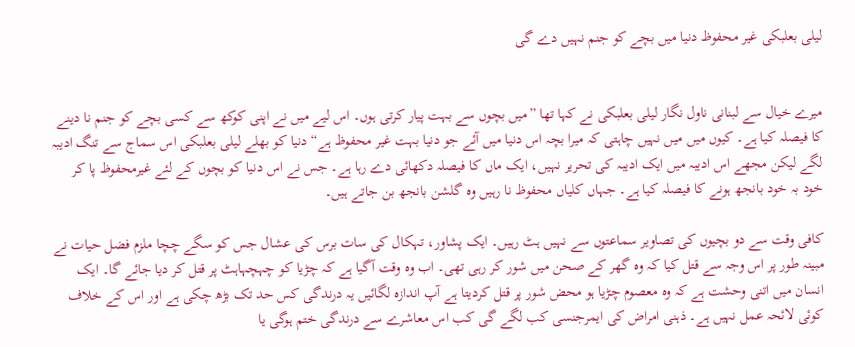لیلی بعلبکی غیر محفوظ دنیا میں بچے کو جنم نہیں دے گی


میرے خیال سے لبنانی ناول نگار لیلی بعلبکی نے کہا تھا ”میں بچوں سے بہت پیار کرتی ہوں۔ اس لیے میں نے اپنی کوکھ سے کسی بچے کو جنم نا دینے کا فیصلہ کیا ہے۔ کیوں میں میں نہیں چاہتی کہ میرا بچہ اس دنیا میں آئے جو دنیا بہت غیر محفوظ ہے“ دنیا کو بھلے لیلی بعلبکی اس سماج سے تنگ ادیبہ لگے لیکن مجھے اس ادیبہ میں ایک ادیبہ کی تحریر نہیں، ایک ماں کا فیصلہ دکھائی دے رہا ہے۔ جس نے اس دنیا کو بچوں کے لئے غیرمحفوظ پا کر خود بہ خود بانجھ ہونے کا فیصلہ کیا ہے۔ جہاں کلیاں محفوظ نا رہیں وہ گلشن بانجھ بن جاتے ہیں۔

کافی وقت سے دو بچیوں کی تصاویر سماعتوں سے نہیں ہٹ رہیں۔ ایک پشاور، تہکال کی سات برس کی عشال جس کو سگے چچا ملزم فضل حیات نے مبینہ طور پر اس وجہ سے قتل کیا کہ وہ گھر کے صحن میں شور کر رہی تھی۔ اب وہ وقت آگیا ہے کہ چڑیا کو چہچہاہٹ پر قتل کر دیا جائے گا۔ ایک انسان میں اتنی وحشت ہے کہ وہ معصوم چڑیا ہو محض شور پر قتل کردیتا ہے آپ اندازہ لگائیں یہ درندگی کس حد تک بڑھ چکی ہے اور اس کے خلاف کوئی لائحہ عمل نہیں ہے۔ ذہنی امراض کی ایمرجنسی کب لگے گی کب اس معاشرے سے درندگی ختم ہوگی یا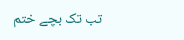تب تک بچے ختم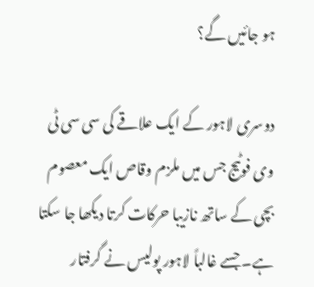ہو جائیں گے؟

دوسری لاہور کے ایک علاقے کی سی سی ٹی وی فوٹیج جس میں ملزم وقاص ایک معصوم بچی کے ساتھ نازیبا حرکات کرتا دیکھا جا سکتا ہے۔ جسے غالباً لاہور پولیس نے گرفتار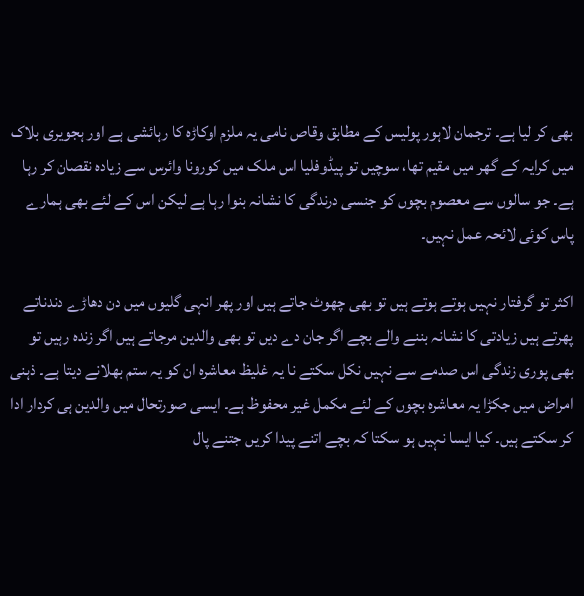بھی کر لیا ہے۔ ترجمان لاہور پولیس کے مطابق وقاص نامی یہ ملزم اوکاڑہ کا رہائشی ہے اور ہجویری بلاک میں کرایہ کے گھر میں مقیم تھا، سوچیں تو پیڈوفلیا اس ملک میں کورونا وائرس سے زیادہ نقصان کر رہا ہے۔ جو سالوں سے معصوم بچوں کو جنسی درندگی کا نشانہ بنوا رہا ہے لیکن اس کے لئے بھی ہمارے پاس کوئی لائحہ عمل نہیں۔

اکثر تو گرفتار نہیں ہوتے ہوتے ہیں تو بھی چھوٹ جاتے ہیں اور پھر انہی گلیوں میں دن دھاڑے دندناتے پھرتے ہیں زیادتی کا نشانہ بننے والے بچے اگر جان دے دیں تو بھی والدین مرجاتے ہیں اگر زندہ رہیں تو بھی پوری زندگی اس صدمے سے نہیں نکل سکتے نا یہ غلیظ معاشرہ ان کو یہ ستم بھلانے دیتا ہے۔ ذہنی امراض میں جکڑا یہ معاشرہ بچوں کے لئے مکمل غیر محفوظ ہے۔ ایسی صورتحال میں والدین ہی کردار ادا کر سکتے ہیں۔ کیا ایسا نہیں ہو سکتا کہ بچے اتنے پیدا کریں جتنے پال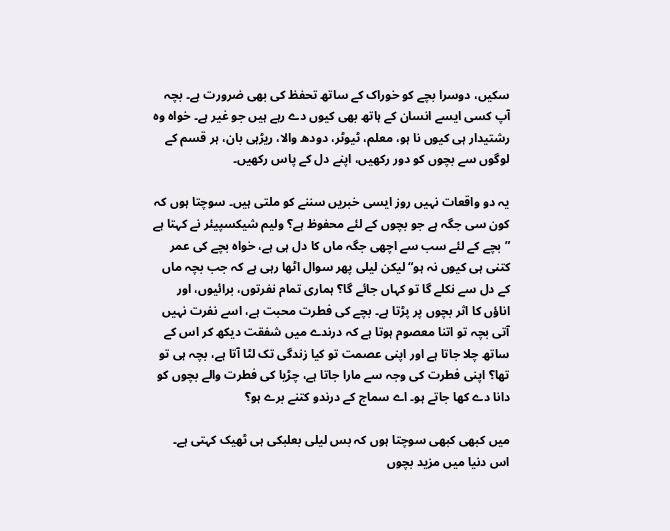سکیں، دوسرا بچے کو خوراک کے ساتھ تحفظ کی بھی ضرورت ہے۔ بچہ آپ کسی ایسے انسان کے ہاتھ بھی کیوں دے رہے ہیں جو غیر ہے۔ خواہ وہ رشتیدار ہی کیوں نا ہو، معلم، ٹیوٹر، دودھ والا، ریڑہی بان، ہر قسم کے لوگوں سے بچوں کو دور رکھیں، اپنے دل کے پاس رکھیں۔

یہ دو واقعات نہیں روز ایسی خبریں سننے کو ملتی ہیں۔ سوچتا ہوں کہ کون سی جگہ ہے جو بچوں کے لئے محفوظ ہے؟ ولیم شیکسپیئر نے کہتا ہے ”بچے کے لئے سب سے اچھی جگہ ماں کا دل ہی ہے، خواہ بچے کی عمر کتنی ہی کیوں نہ ہو“ لیکن لیلی پھر سوال اٹھا رہی ہے کہ جب بچہ ماں کے دل سے نکلے گا تو کہاں جائے گا؟ ہماری تمام نفرتوں، برائیوں، اور اناؤں کا اثر بچوں پر پڑتا ہے۔ بچے کی فطرت محبت ہے، اسے نفرت نہیں آتی بچہ تو اتنا معصوم ہوتا ہے کہ درندے میں شفقت دیکھ کر اس کے ساتھ چلا جاتا ہے اور اپنی عصمت تو کیا زندگی تک لٹا آتا ہے، بچہ ہی تو تھا؟ اپنی فطرت کی وجہ سے مارا جاتا ہے، چڑیا کی فطرت والے بچوں کو دانا دے کھا جاتے ہو۔ اے سماج کے درندو کتنے برے ہو؟

میں کبھی کبھی سوچتا ہوں کہ بس لیلی بعلبکی ہی ٹھیک کہتی ہے۔ اس دنیا میں مزید بچوں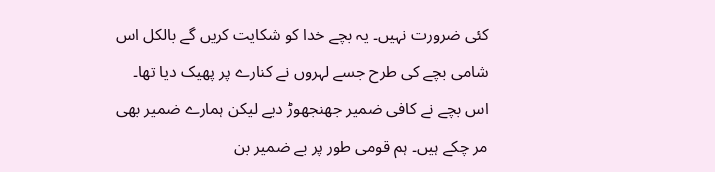کئی ضرورت نہیں۔ یہ بچے خدا کو شکایت کریں گے بالکل اس شامی بچے کی طرح جسے لہروں نے کنارے پر پھیک دیا تھا۔ اس بچے نے کافی ضمیر جھنجھوڑ دیے لیکن ہمارے ضمیر بھی مر چکے ہیں۔ ہم قومی طور پر بے ضمیر بن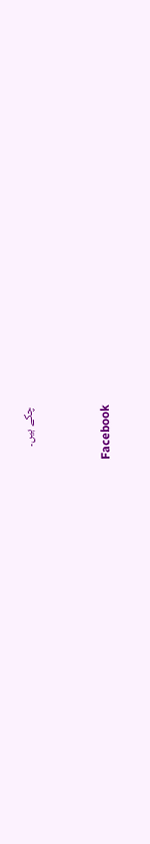چکے ہیں۔


Facebook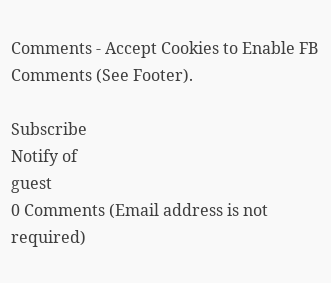Comments - Accept Cookies to Enable FB Comments (See Footer).

Subscribe
Notify of
guest
0 Comments (Email address is not required)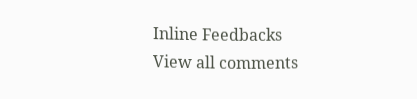Inline Feedbacks
View all comments